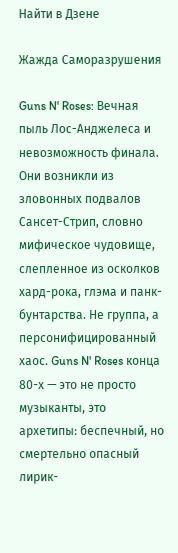Найти в Дзене

Жажда Саморазрушения

Guns N' Roses: Вечная пыль Лос-Анджелеса и невозможность финала.
Они возникли из зловонных подвалов Сансет-Стрип, словно мифическое чудовище, слепленное из осколков хард-рока, глэма и панк-бунтарства. Не группа, а персонифицированный хаос. Guns N' Roses конца 80-х — это не просто музыканты, это архетипы: беспечный, но смертельно опасный лирик-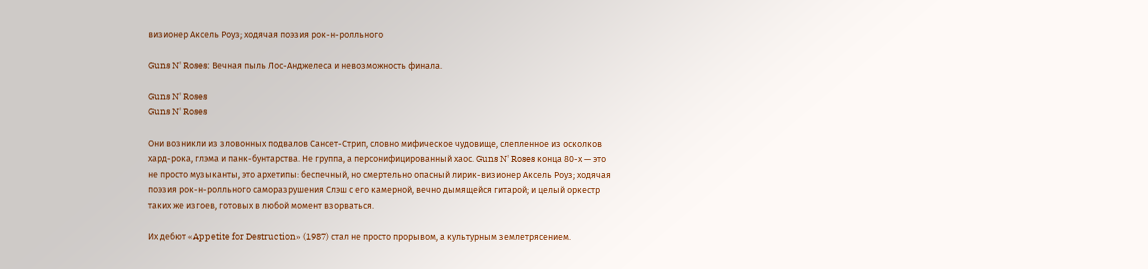визионер Аксель Роуз; ходячая поэзия рок-н-ролльного

Guns N' Roses: Вечная пыль Лос-Анджелеса и невозможность финала.

Guns N' Roses
Guns N' Roses

Они возникли из зловонных подвалов Сансет-Стрип, словно мифическое чудовище, слепленное из осколков хард-рока, глэма и панк-бунтарства. Не группа, а персонифицированный хаос. Guns N' Roses конца 80-х — это не просто музыканты, это архетипы: беспечный, но смертельно опасный лирик-визионер Аксель Роуз; ходячая поэзия рок-н-ролльного саморазрушения Слэш с его камерной, вечно дымящейся гитарой; и целый оркестр таких же изгоев, готовых в любой момент взорваться.

Их дебют «Appetite for Destruction» (1987) стал не просто прорывом, а культурным землетрясением.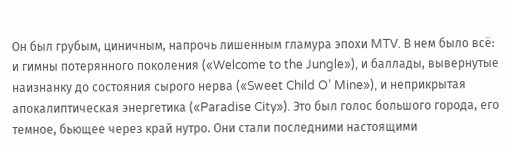Он был грубым, циничным, напрочь лишенным гламура эпохи MTV. В нем было всё: и гимны потерянного поколения («Welcome to the Jungle»), и баллады, вывернутые наизнанку до состояния сырого нерва («Sweet Child O’ Mine»), и неприкрытая апокалиптическая энергетика («Paradise City»). Это был голос большого города, его темное, бьющее через край нутро. Они стали последними настоящими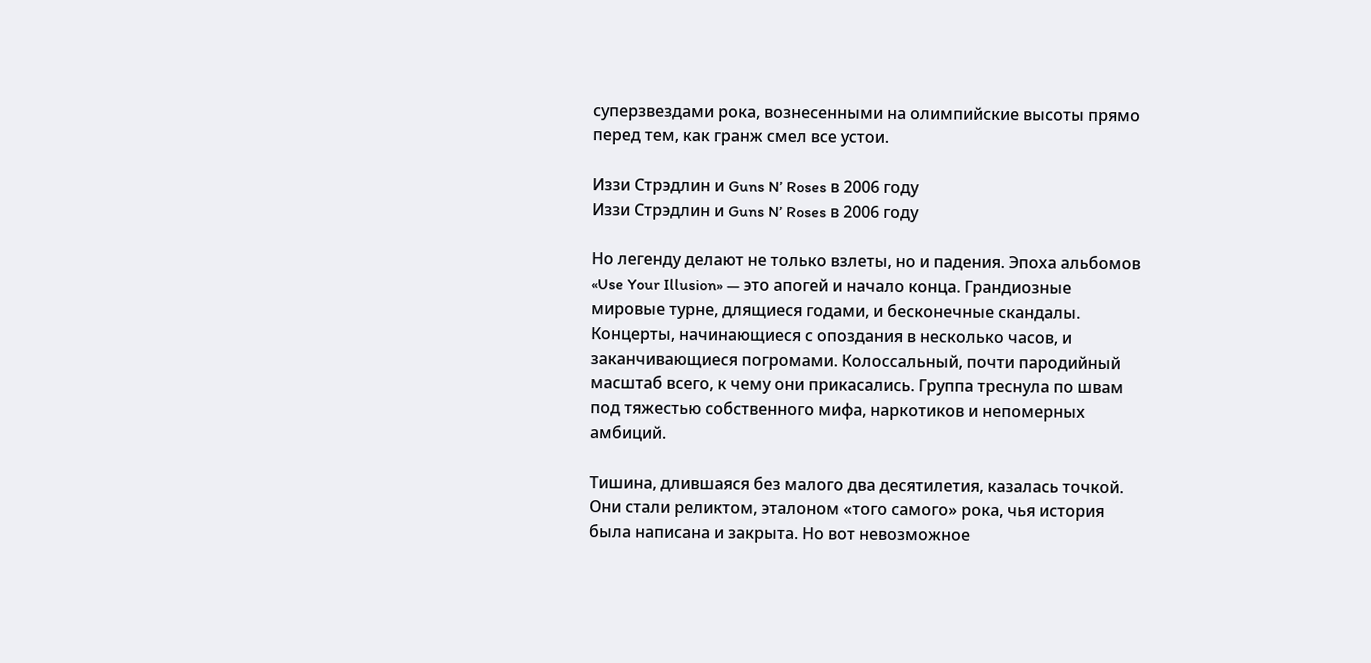суперзвездами рока, вознесенными на олимпийские высоты прямо перед тем, как гранж смел все устои.

Иззи Стрэдлин и Guns N’ Roses в 2006 году
Иззи Стрэдлин и Guns N’ Roses в 2006 году

Но легенду делают не только взлеты, но и падения. Эпоха альбомов «Use Your Illusion» — это апогей и начало конца. Грандиозные мировые турне, длящиеся годами, и бесконечные скандалы. Концерты, начинающиеся с опоздания в несколько часов, и заканчивающиеся погромами. Колоссальный, почти пародийный масштаб всего, к чему они прикасались. Группа треснула по швам под тяжестью собственного мифа, наркотиков и непомерных амбиций.

Тишина, длившаяся без малого два десятилетия, казалась точкой. Они стали реликтом, эталоном «того самого» рока, чья история была написана и закрыта. Но вот невозможное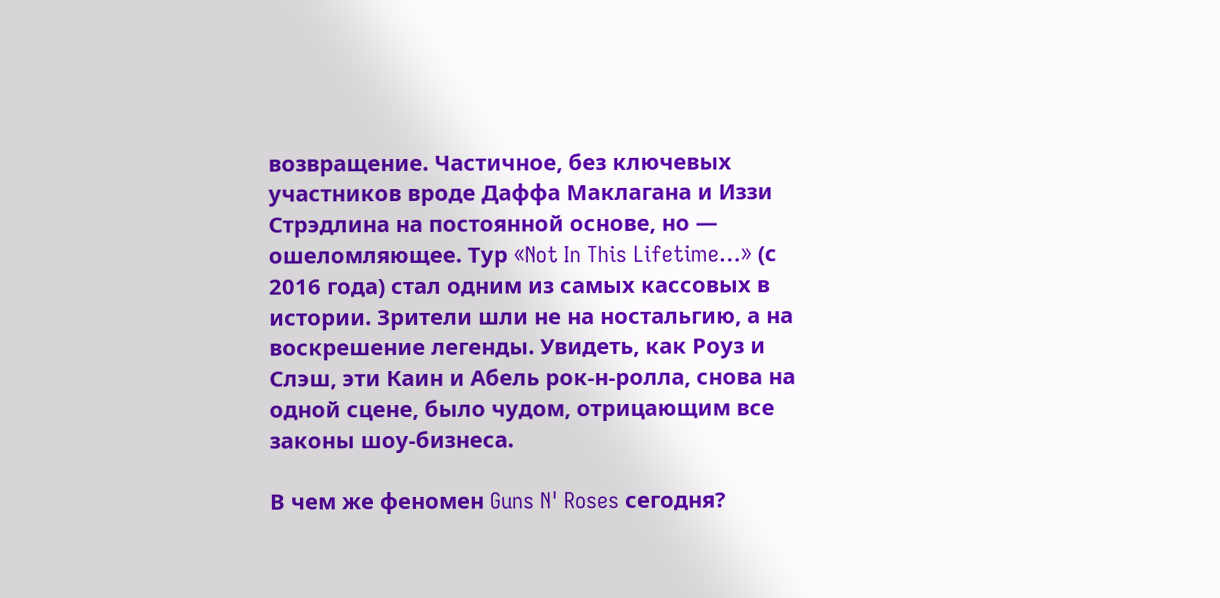возвращение. Частичное, без ключевых участников вроде Даффа Маклагана и Иззи Стрэдлина на постоянной основе, но — ошеломляющее. Тур «Not In This Lifetime…» (с 2016 года) стал одним из самых кассовых в истории. Зрители шли не на ностальгию, а на воскрешение легенды. Увидеть, как Роуз и Слэш, эти Каин и Абель рок-н-ролла, снова на одной сцене, было чудом, отрицающим все законы шоу-бизнеса.

В чем же феномен Guns N' Roses сегодня?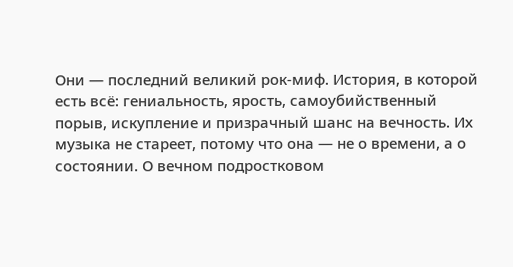Они — последний великий рок-миф. История, в которой есть всё: гениальность, ярость, самоубийственный порыв, искупление и призрачный шанс на вечность. Их музыка не стареет, потому что она — не о времени, а о состоянии. О вечном подростковом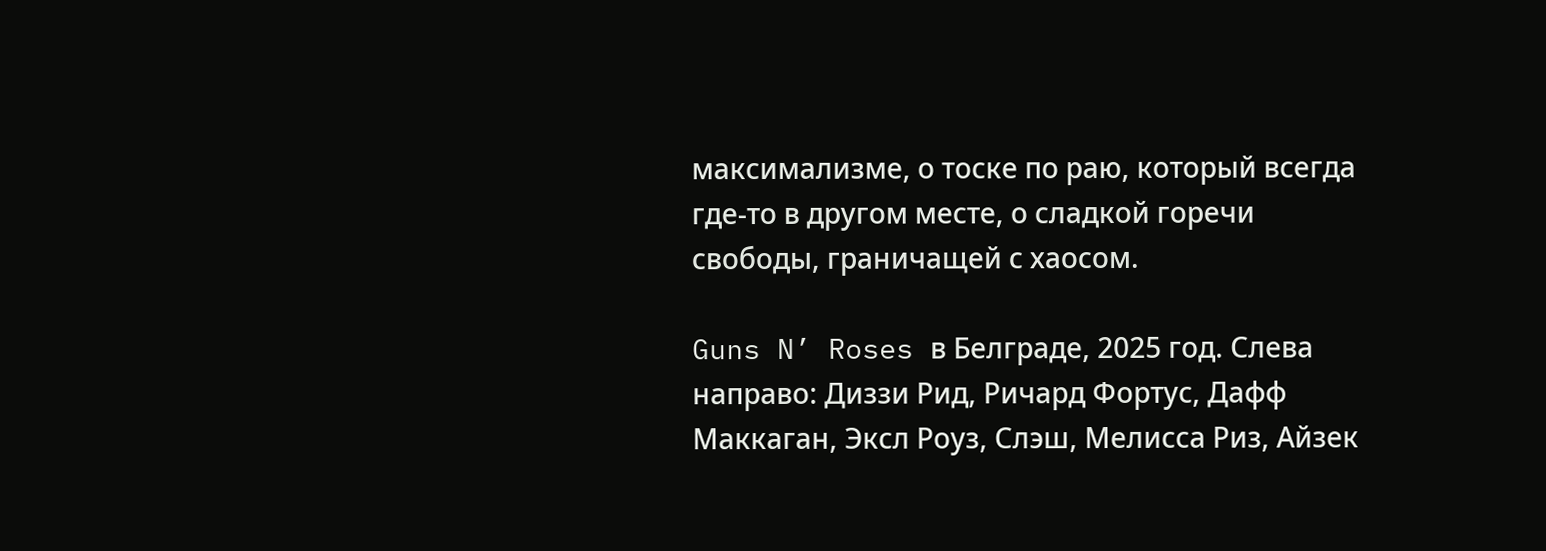максимализме, о тоске по раю, который всегда где-то в другом месте, о сладкой горечи свободы, граничащей с хаосом.

Guns N’ Roses в Белграде, 2025 год. Слева направо: Диззи Рид, Ричард Фортус, Дафф Маккаган, Эксл Роуз, Слэш, Мелисса Риз, Айзек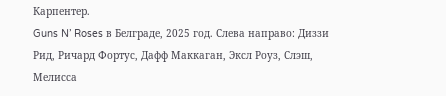Карпентер.
Guns N’ Roses в Белграде, 2025 год. Слева направо: Диззи Рид, Ричард Фортус, Дафф Маккаган, Эксл Роуз, Слэш, Мелисса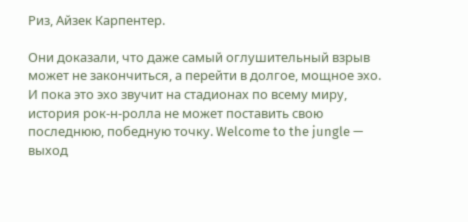Риз, Айзек Карпентер.

Они доказали, что даже самый оглушительный взрыв может не закончиться, а перейти в долгое, мощное эхо. И пока это эхо звучит на стадионах по всему миру, история рок-н-ролла не может поставить свою последнюю, победную точку. Welcome to the jungle — выход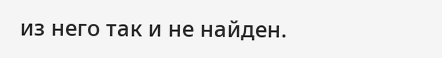из него так и не найден.